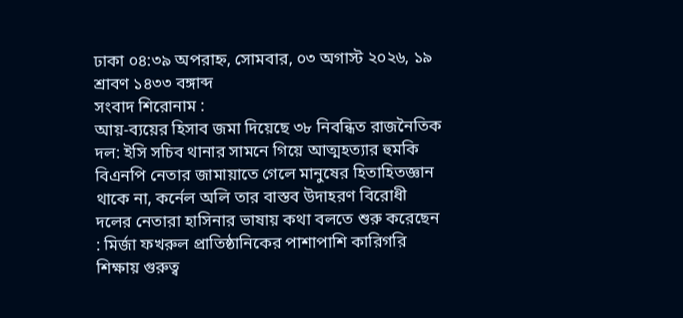ঢাকা ০৪:৩৯ অপরাহ্ন, সোমবার, ০৩ অগাস্ট ২০২৬, ১৯ শ্রাবণ ১৪৩৩ বঙ্গাব্দ
সংবাদ শিরোনাম :
আয়-ব্যয়ের হিসাব জমা দিয়েছে ৩৮ নিবন্ধিত রাজনৈতিক দল: ইসি সচিব থানার সামনে গিয়ে আত্মহত্যার হুমকি বিএনপি নেতার জামায়াতে গেলে মানুষের হিতাহিতজ্ঞান থাকে না, কর্নেল অলি তার বাস্তব উদাহরণ বিরোধী দলের নেতারা হাসিনার ভাষায় কথা বলতে শুরু করেছেন : মির্জা ফখরুল প্রাতিষ্ঠানিকের পাশাপাশি কারিগরি শিক্ষায় গুরুত্ব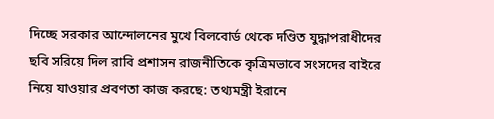দিচ্ছে সরকার আন্দোলনের মুখে বিলবোর্ড থেকে দণ্ডিত যুদ্ধাপরাধীদের ছবি সরিয়ে দিল রাবি প্রশাসন রাজনীতিকে কৃত্রিমভাবে সংসদের বাইরে নিয়ে যাওয়ার প্রবণতা কাজ করছে: তথ্যমন্ত্রী ইরানে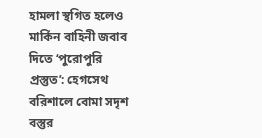হামলা স্থগিত হলেও মার্কিন বাহিনী জবাব দিতে ‘পুরোপুরি প্রস্তুত’: হেগসেথ বরিশালে বোমা সদৃশ বস্তুর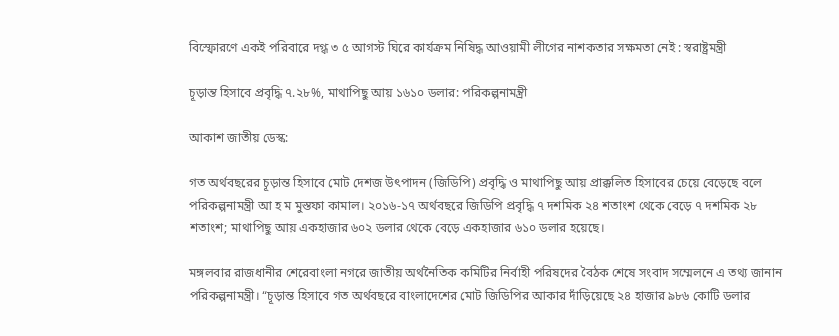বিস্ফোরণে একই পরিবারে দগ্ধ ৩ ৫ আগস্ট ঘিরে কার্যক্রম নিষিদ্ধ আওয়ামী লীগের নাশকতার সক্ষমতা নেই : স্বরাষ্ট্রমন্ত্রী

চূড়ান্ত হিসাবে প্রবৃদ্ধি ৭.২৮%, মাথাপিছু আয় ১৬১০ ডলার: পরিকল্পনামন্ত্রী

আকাশ জাতীয় ডেস্ক:

গত অর্থবছরের চূড়ান্ত হিসাবে মোট দেশজ উৎপাদন (জিডিপি) প্রবৃদ্ধি ও মাথাপিছু আয় প্রাক্কলিত হিসাবের চেয়ে বেড়েছে বলে পরিকল্পনামন্ত্রী আ হ ম মুস্তফা কামাল। ২০১৬-১৭ অর্থবছরে জিডিপি প্রবৃদ্ধি ৭ দশমিক ২৪ শতাংশ থেকে বেড়ে ৭ দশমিক ২৮ শতাংশ; মাথাপিছু আয় একহাজার ৬০২ ডলার থেকে বেড়ে একহাজার ৬১০ ডলার হয়েছে।

মঙ্গলবার রাজধানীর শেরেবাংলা নগরে জাতীয় অর্থনৈতিক কমিটির নির্বাহী পরিষদের বৈঠক শেষে সংবাদ সম্মেলনে এ তথ্য জানান পরিকল্পনামন্ত্রী। “চূড়ান্ত হিসাবে গত অর্থবছরে বাংলাদেশের মোট জিডিপির আকার দাঁড়িয়েছে ২৪ হাজার ৯৮৬ কোটি ডলার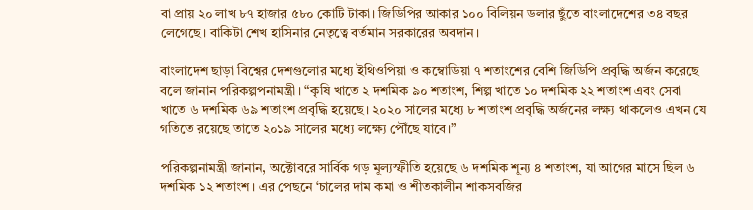বা প্রায় ২০ লাখ ৮৭ হাজার ৫৮০ কোটি টাকা। জিডিপির আকার ১০০ বিলিয়ন ডলার ছুঁতে বাংলাদেশের ৩৪ বছর লেগেছে। বাকিটা শেখ হাসিনার নেতৃত্বে বর্তমান সরকারের অবদান।

বাংলাদেশ ছাড়া বিশ্বের দেশগুলোর মধ্যে ইথিওপিয়া ও কম্বোডিয়া ৭ শতাংশের বেশি জিডিপি প্রবৃদ্ধি অর্জন করেছে বলে জানান পরিকল্পপনামন্ত্রী। “কৃষি খাতে ২ দশমিক ৯০ শতাংশ, শিল্প খাতে ১০ দশমিক ২২ শতাংশ এবং সেবা খাতে ৬ দশমিক ৬৯ শতাংশ প্রবৃদ্ধি হয়েছে। ২০২০ সালের মধ্যে ৮ শতাংশ প্রবৃদ্ধি অর্জনের লক্ষ্য থাকলেও এখন যে গতিতে রয়েছে তাতে ২০১৯ সালের মধ্যে লক্ষ্যে পৌঁছে যাবে।”

পরিকল্পনামন্ত্রী জানান, অক্টোবরে সার্বিক গড় মূল্যস্ফীতি হয়েছে ৬ দশমিক শূন্য ৪ শতাংশ, যা আগের মাসে ছিল ৬ দশমিক ১২ শতাংশ। এর পেছনে ‘চালের দাম কমা ও শীতকালীন শাকসবজির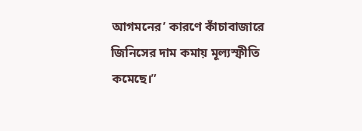আগমনের’ কারণে কাঁচাবাজারে জিনিসের দাম কমায় মূল্যস্ফীতি কমেছে।”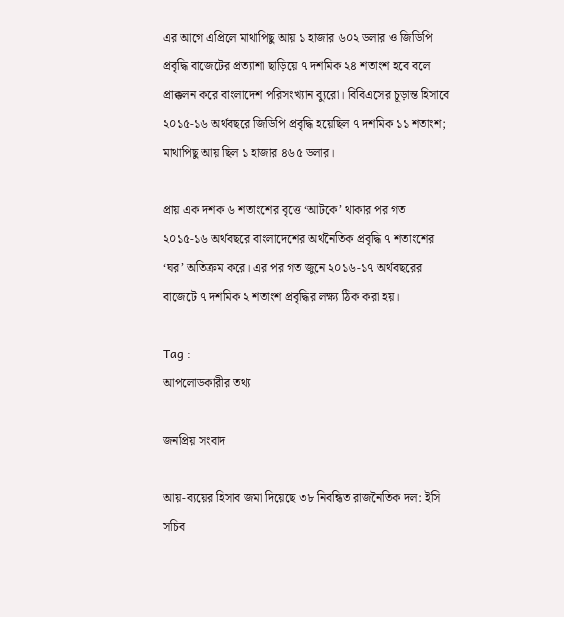এর আগে এপ্রিলে মাথাপিছু আয় ১ হাজার ৬০২ ডলার ও জিডিপি প্রবৃদ্ধি বাজেটের প্রত্যাশা ছাড়িয়ে ৭ দশমিক ২৪ শতাংশ হবে বলে প্রাক্কলন করে বাংলাদেশ পরিসংখ্যান ব্যুরো। বিবিএসের চূড়ান্ত হিসাবে ২০১৫-১৬ অর্থবছরে জিডিপি প্রবৃদ্ধি হয়েছিল ৭ দশমিক ১১ শতাংশ; মাথাপিছু আয় ছিল ১ হাজার ৪৬৫ ডলার।

প্রায় এক দশক ৬ শতাংশের বৃত্তে ‘আটকে’ থাকার পর গত ২০১৫-১৬ অর্থবছরে বাংলাদেশের অর্থনৈতিক প্রবৃদ্ধি ৭ শতাংশের ‘ঘর’ অতিক্রম করে। এর পর গত জুনে ২০১৬-১৭ অর্থবছরের বাজেটে ৭ দশমিক ২ শতাংশ প্রবৃদ্ধির লক্ষ্য ঠিক করা হয়।

Tag :
আপলোডকারীর তথ্য

জনপ্রিয় সংবাদ

আয়-ব্যয়ের হিসাব জমা দিয়েছে ৩৮ নিবন্ধিত রাজনৈতিক দল: ইসি সচিব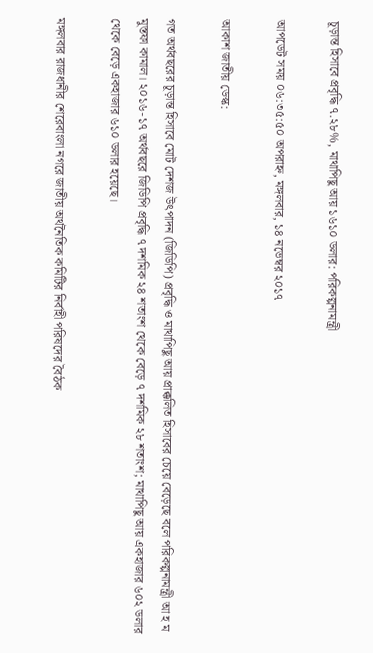চূড়ান্ত হিসাবে প্রবৃদ্ধি ৭.২৮%, মাথাপিছু আয় ১৬১০ ডলার: পরিকল্পনামন্ত্রী

আপডেট সময় ০৬:৩৫:৫০ অপরাহ্ন, মঙ্গলবার, ১৪ নভেম্বর ২০১৭

আকাশ জাতীয় ডেস্ক:

গত অর্থবছরের চূড়ান্ত হিসাবে মোট দেশজ উৎপাদন (জিডিপি) প্রবৃদ্ধি ও মাথাপিছু আয় প্রাক্কলিত হিসাবের চেয়ে বেড়েছে বলে পরিকল্পনামন্ত্রী আ হ ম মুস্তফা কামাল। ২০১৬-১৭ অর্থবছরে জিডিপি প্রবৃদ্ধি ৭ দশমিক ২৪ শতাংশ থেকে বেড়ে ৭ দশমিক ২৮ শতাংশ; মাথাপিছু আয় একহাজার ৬০২ ডলার থেকে বেড়ে একহাজার ৬১০ ডলার হয়েছে।

মঙ্গলবার রাজধানীর শেরেবাংলা নগরে জাতীয় অর্থনৈতিক কমিটির নির্বাহী পরিষদের বৈঠক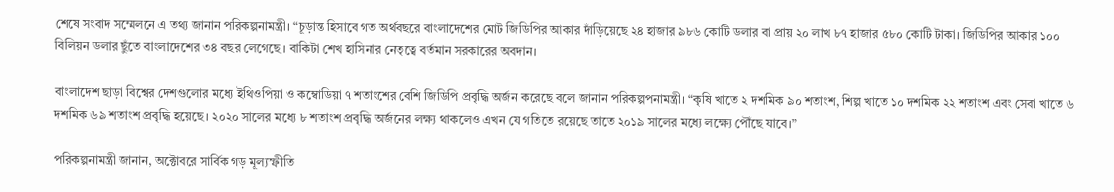শেষে সংবাদ সম্মেলনে এ তথ্য জানান পরিকল্পনামন্ত্রী। “চূড়ান্ত হিসাবে গত অর্থবছরে বাংলাদেশের মোট জিডিপির আকার দাঁড়িয়েছে ২৪ হাজার ৯৮৬ কোটি ডলার বা প্রায় ২০ লাখ ৮৭ হাজার ৫৮০ কোটি টাকা। জিডিপির আকার ১০০ বিলিয়ন ডলার ছুঁতে বাংলাদেশের ৩৪ বছর লেগেছে। বাকিটা শেখ হাসিনার নেতৃত্বে বর্তমান সরকারের অবদান।

বাংলাদেশ ছাড়া বিশ্বের দেশগুলোর মধ্যে ইথিওপিয়া ও কম্বোডিয়া ৭ শতাংশের বেশি জিডিপি প্রবৃদ্ধি অর্জন করেছে বলে জানান পরিকল্পপনামন্ত্রী। “কৃষি খাতে ২ দশমিক ৯০ শতাংশ, শিল্প খাতে ১০ দশমিক ২২ শতাংশ এবং সেবা খাতে ৬ দশমিক ৬৯ শতাংশ প্রবৃদ্ধি হয়েছে। ২০২০ সালের মধ্যে ৮ শতাংশ প্রবৃদ্ধি অর্জনের লক্ষ্য থাকলেও এখন যে গতিতে রয়েছে তাতে ২০১৯ সালের মধ্যে লক্ষ্যে পৌঁছে যাবে।”

পরিকল্পনামন্ত্রী জানান, অক্টোবরে সার্বিক গড় মূল্যস্ফীতি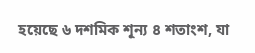হয়েছে ৬ দশমিক শূন্য ৪ শতাংশ, যা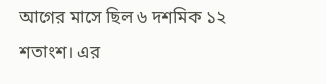আগের মাসে ছিল ৬ দশমিক ১২ শতাংশ। এর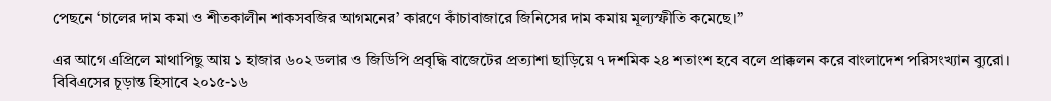পেছনে ‘চালের দাম কমা ও শীতকালীন শাকসবজির আগমনের’ কারণে কাঁচাবাজারে জিনিসের দাম কমায় মূল্যস্ফীতি কমেছে।”

এর আগে এপ্রিলে মাথাপিছু আয় ১ হাজার ৬০২ ডলার ও জিডিপি প্রবৃদ্ধি বাজেটের প্রত্যাশা ছাড়িয়ে ৭ দশমিক ২৪ শতাংশ হবে বলে প্রাক্কলন করে বাংলাদেশ পরিসংখ্যান ব্যুরো। বিবিএসের চূড়ান্ত হিসাবে ২০১৫-১৬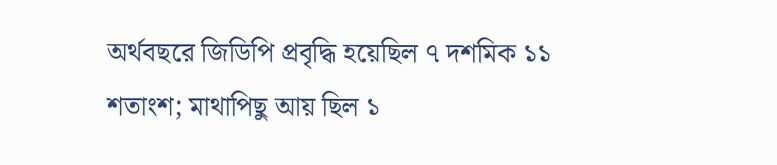অর্থবছরে জিডিপি প্রবৃদ্ধি হয়েছিল ৭ দশমিক ১১ শতাংশ; মাথাপিছু আয় ছিল ১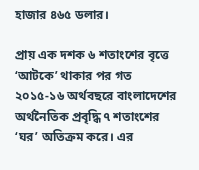হাজার ৪৬৫ ডলার।

প্রায় এক দশক ৬ শতাংশের বৃত্তে ‘আটকে’ থাকার পর গত ২০১৫-১৬ অর্থবছরে বাংলাদেশের অর্থনৈতিক প্রবৃদ্ধি ৭ শতাংশের ‘ঘর’ অতিক্রম করে। এর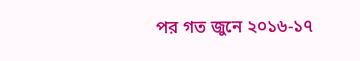পর গত জুনে ২০১৬-১৭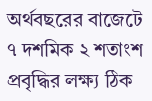অর্থবছরের বাজেটে ৭ দশমিক ২ শতাংশ প্রবৃদ্ধির লক্ষ্য ঠিক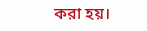করা হয়।